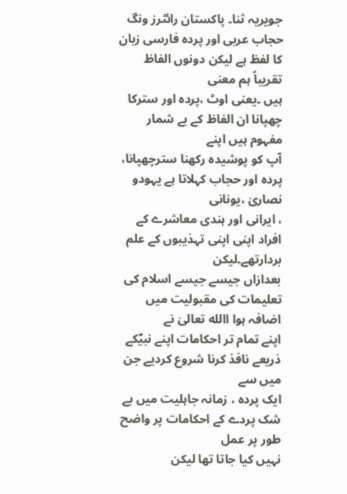جویریہ ثنا۔ پاکستان رائٹرز ونگ
حجاب عربی اور پردہ فارسی زبان کا لفظ ہے لیکن دونوں الفاظ تقریباً ہم معنی
ہیں ۔یعنی اوٹ ،پردہ اور سترکا چھپانا ان الفاظ کے بے شمار مفہوم ہیں اپنے
آپ کو پوشیدہ رکھنا سترچھپانا، پردہ اور حجاب کہلاتا ہے یہودو نصاریٰ ،یونانی
، ایرانی اور ہندی معاشرے کے افراد اپنی اپنی تہذیبوں کے علم بردارتھے۔لیکن
بعدازاں جیسے جیسے اسلام کی تعلیمات کی مقبولیت میں اضافہ ہوا االله تعالیٰ نے
اپنے تمام تر احکامات اپنے نبیؐکے ذریعے نافذ کرنا شروع کردیے جن میں سے
ایک پردہ ، زمانہ جاہلیت میں بے شک پردے کے احکامات پر واضح طور پر عمل
نہیں کیا جاتا تھا لیکن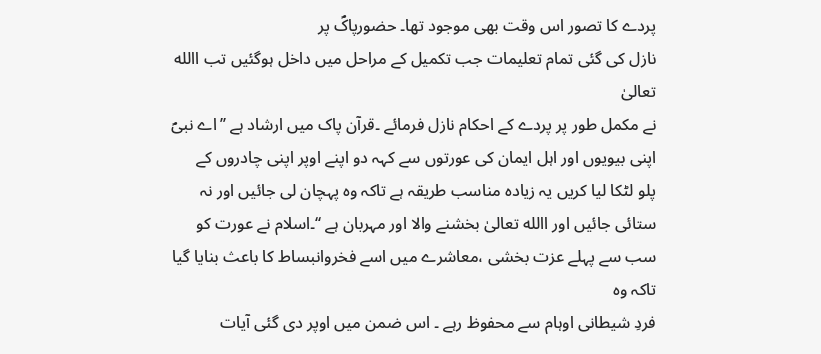پردے کا تصور اس وقت بھی موجود تھا۔ حضورپاکؐ پر
نازل کی گئی تمام تعلیمات جب تکمیل کے مراحل میں داخل ہوگئیں تب االله تعالیٰ
نے مکمل طور پر پردے کے احکام نازل فرمائے ۔قرآن پاک میں ارشاد ہے ’’اے نبیؐ
اپنی بیویوں اور اہل ایمان کی عورتوں سے کہہ دو اپنے اوپر اپنی چادروں کے
پلو لٹکا لیا کریں یہ زیادہ مناسب طریقہ ہے تاکہ وہ پہچان لی جائیں اور نہ
ستائی جائیں اور االله تعالیٰ بخشنے والا اور مہربان ہے ‘‘۔اسلام نے عورت کو
سب سے پہلے عزت بخشی ،معاشرے میں اسے فخروانبساط کا باعث بنایا گیا تاکہ وہ
فردِ شیطانی اوہام سے محفوظ رہے ۔ اس ضمن میں اوپر دی گئی آیات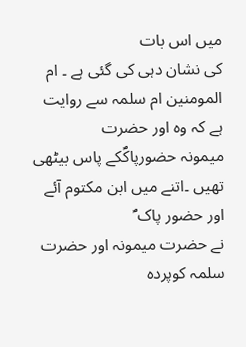میں اس بات
کی نشان دہی کی گئی ہے ۔ ام المومنین ام سلمہ سے روایت ہے کہ وہ اور حضرت
میمونہ حضورپاکؐکے پاس بیٹھی تھیں ۔اتنے میں ابن مکتوم آئے اور حضور پاک ؐ
نے حضرت میمونہ اور حضرت سلمہ کوپردہ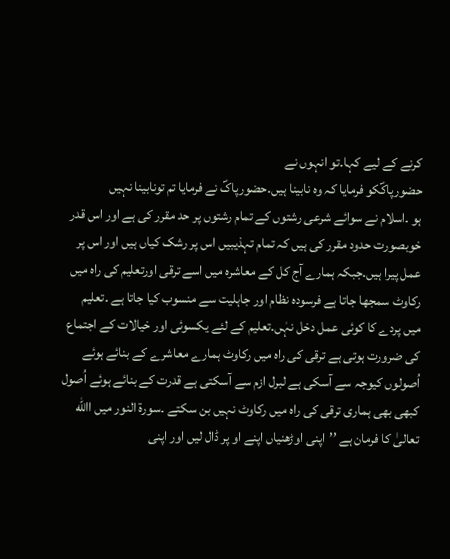کرنے کے لیے کہا۔تو انہوں نے
حضورپاکؐکو فرمایا کہ وہ نابینا ہیں۔حضورپاکؐ نے فرمایا تم تونابینا نہیں
ہو ۔اسلام نے سوائے شرعی رشتوں کے تمام رشتوں پر حد مقرر کی ہے اور اس قدر
خوبصورت حدود مقرر کی ہیں کہ تمام تہذیبیں اس پر رشک کیاں ہیں اور اس پر
عمل پیرا ہیں۔جبکہ ہمارے آج کل کے معاشرہ میں اسے ترقی اورتعلیم کی راہ میں
رکاوٹ سمجھا جاتا ہے فرسودہ نظام اور جاہلیت سے منسوب کیا جاتا ہے ۔تعلیم
میں پردے کا کوئی عمل دخل نہٰں۔تعلیم کے لئے یکسوئی اور خیالات کے اجتماع
کی ضرورت ہوتی ہے ترقی کی راہ میں رکاوٹ ہمارے معاشرے کے بنائے ہوئے
اُصولوں کیوجہ سے آسکی ہے لبرل ازم سے آسکتی ہے قدرت کے بنائے ہوئے اُصول
کبھی بھی ہماری ترقی کی راہ میں رکاوٹ نہیں بن سکتے ۔سورۃ النور میں االله
تعالیٰ کا فرمان ہے ’’اپنی اوڑھنیاں اپنے او پر ڈال لیں اور اپنی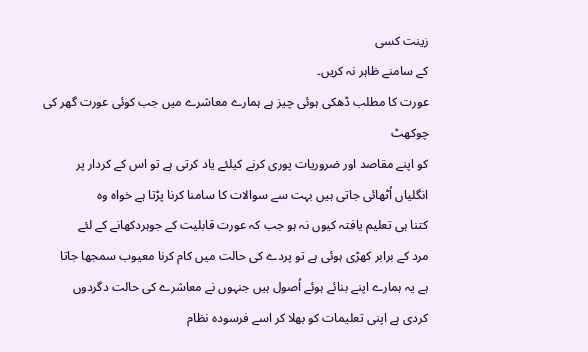زینت کسی
کے سامنے ظاہر نہ کریں۔
عورت کا مطلب ڈھکی ہوئی چیز ہے ہمارے معاشرے میں جب کوئی عورت گھر کی چوکھٹ
کو اپنے مقاصد اور ضروریات پوری کرنے کیلئے یاد کرتی ہے تو اس کے کردار پر
انگلیاں اُٹھائی جاتی ہیں بہت سے سوالات کا سامنا کرنا پڑتا ہے خواہ وہ
کتنا ہی تعلیم یافتہ کیوں نہ ہو جب کہ عورت قابلیت کے جوہردکھانے کے لئے
مرد کے برابر کھڑی ہوئی ہے تو پردے کی حالت میں کام کرنا معیوب سمجھا جاتا
ہے یہ ہمارے اپنے بنائے ہوئے اُصول ہیں جنہوں نے معاشرے کی حالت دگردوں
کردی ہے اپنی تعلیمات کو بھلا کر اسے فرسودہ نظام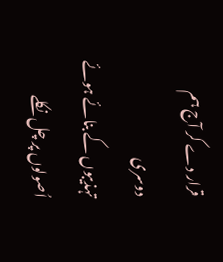قرار دے کر آج ہم دوسری
تہذیبوں کے بنائے ہوئے اُصولوں پر چل نکلے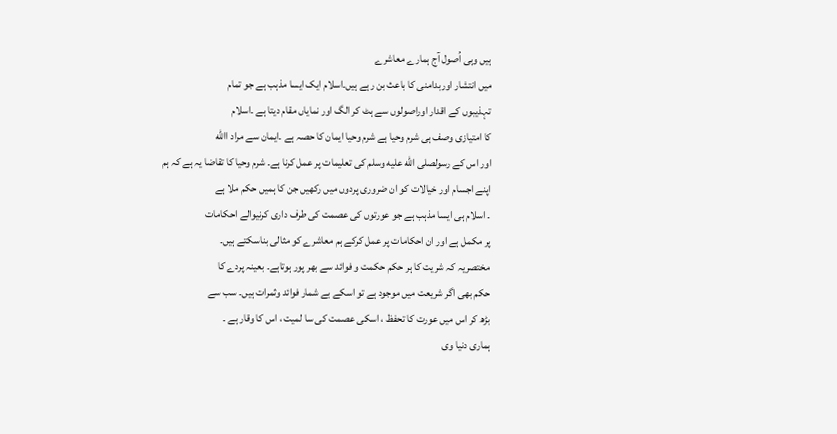ہیں وہی اُصول آج ہمارے معاشرے
میں انتشار اوربدامنی کا باعث بن رہے ہیں۔اسلام ایک ایسا مذہب ہے جو تمام
تہذیبوں کے اقدار اوراصولوں سے ہٹ کر الگ اور نمایاں مقام دیتا ہے ۔اسلام
کا امتیازی وصف ہی شرم وحیا ہے شرم وحیا ایمان کا حصہ ہے ۔ایمان سے مراد االله
اور اس کے رسولصلى الله عليه وسلم کی تعلیمات پر عمل کرنا ہے۔ شرم وحیا کا تقاضا یہ ہے کہ ہم
اپنے اجسام اور خیالات کو ان ضروری پردوں میں رکھیں جن کا ہمیں حکم ملا ہے
۔ اسلام ہی ایسا مذہب ہے جو عورتوں کی عصمت کی طرف داری کرنیوالے احکامات
پر مکمل ہے اور ان احکامات پر عمل کرکے ہم معاشرے کو مثالی بناسکتے ہیں۔
مختصریہ کہ شریت کا ہر حکم حکمت و فوائد سے بھر پور ہوتاہے۔ بعینہ پردے کا
حکم بھی اگر شریعت میں موجود ہے تو اسکے بے شمار فوائد وثمرات ہیں۔ سب سے
بڑھ کر اس میں عورت کا تحفظ ، اسکی عصمت کی سا لمیت ، اس کا وقار ہے ۔
ہماری دنیا وی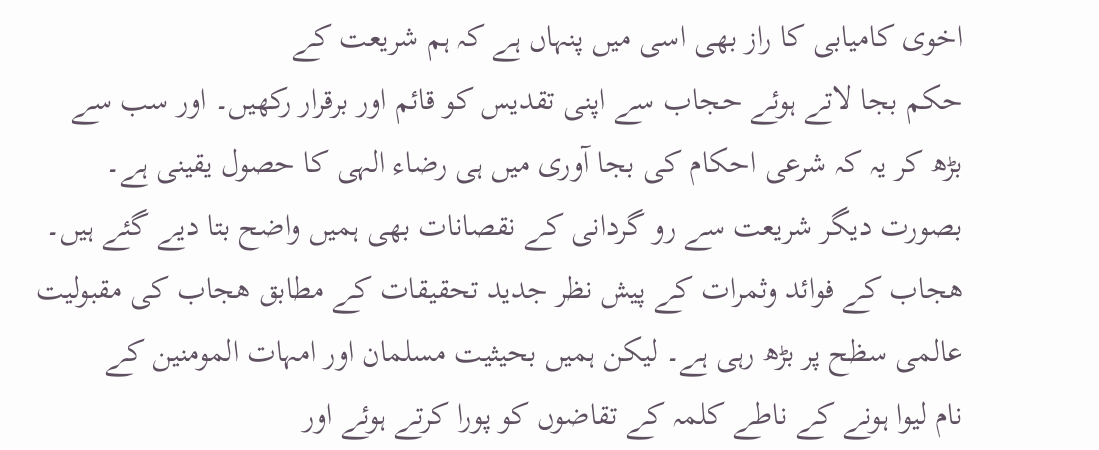اخوی کامیابی کا راز بھی اسی میں پنہاں ہے کہ ہم شریعت کے
حکم بجا لاتے ہوئے حجاب سے اپنی تقدیس کو قائم اور برقرار رکھیں۔ اور سب سے
بڑھ کر یہ کہ شرعی احکام کی بجا آوری میں ہی رضاء الہی کا حصول یقینی ہے۔
بصورت دیگر شریعت سے رو گردانی کے نقصانات بھی ہمیں واضح بتا دیے گئے ہیں۔
ھجاب کے فوائد وثمرات کے پیش نظر جدید تحقیقات کے مطابق ھجاب کی مقبولیت
عالمی سظح پر بڑھ رہی ہے۔ لیکن ہمیں بحیثیت مسلمان اور امہات المومنین کے
نام لیوا ہونے کے ناطے کلمہ کے تقاضوں کو پورا کرتے ہوئے اور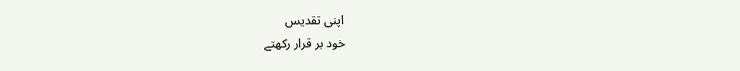اپنی تقدیس
خود بر قرار رکھتے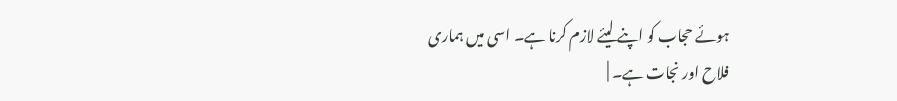ہوئے حجاب کو اپنے لیئے لازم کرنا ہے۔ اسی میں ہماری
فلاح اور نجات ہے۔ |